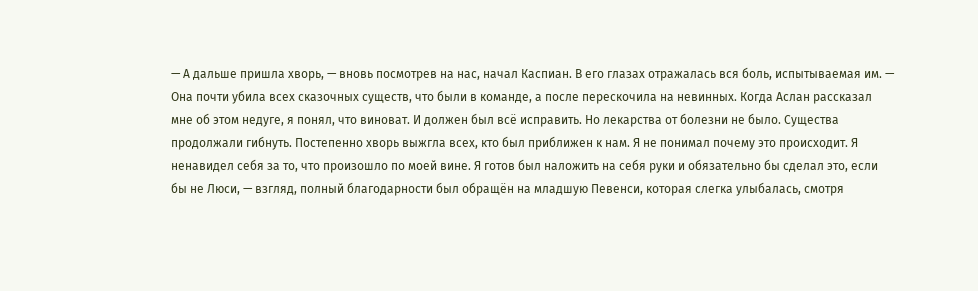— А дальше пришла хворь, — вновь посмотрев на нас, начал Каспиан. В его глазах отражалась вся боль, испытываемая им. — Она почти убила всех сказочных существ, что были в команде, а после перескочила на невинных. Когда Аслан рассказал мне об этом недуге, я понял, что виноват. И должен был всё исправить. Но лекарства от болезни не было. Существа продолжали гибнуть. Постепенно хворь выжгла всех, кто был приближен к нам. Я не понимал почему это происходит. Я ненавидел себя за то, что произошло по моей вине. Я готов был наложить на себя руки и обязательно бы сделал это, если бы не Люси, — взгляд, полный благодарности был обращён на младшую Певенси, которая слегка улыбалась, смотря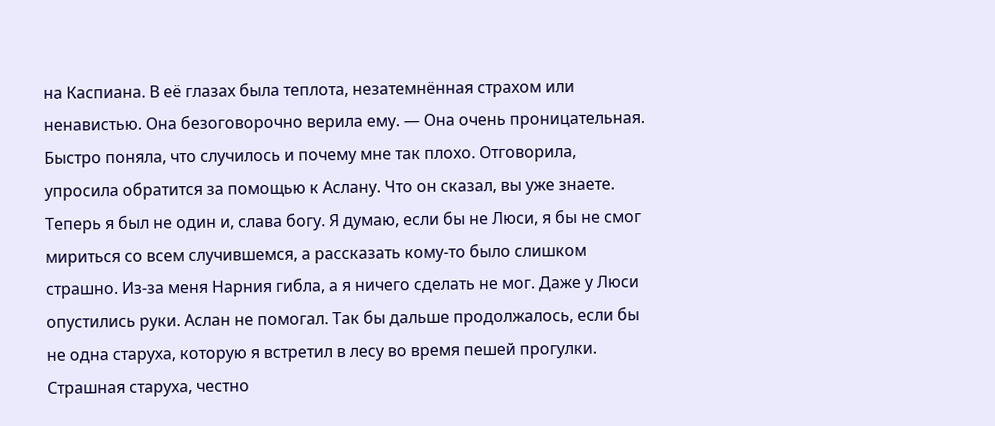на Каспиана. В её глазах была теплота, незатемнённая страхом или ненавистью. Она безоговорочно верила ему. — Она очень проницательная. Быстро поняла, что случилось и почему мне так плохо. Отговорила, упросила обратится за помощью к Аслану. Что он сказал, вы уже знаете. Теперь я был не один и, слава богу. Я думаю, если бы не Люси, я бы не смог мириться со всем случившемся, а рассказать кому-то было слишком страшно. Из-за меня Нарния гибла, а я ничего сделать не мог. Даже у Люси опустились руки. Аслан не помогал. Так бы дальше продолжалось, если бы не одна старуха, которую я встретил в лесу во время пешей прогулки. Страшная старуха, честно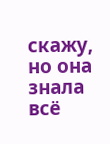скажу, но она знала всё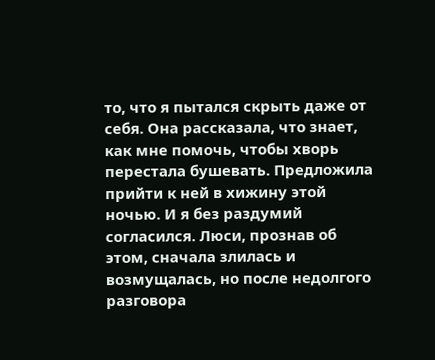то, что я пытался скрыть даже от себя. Она рассказала, что знает, как мне помочь, чтобы хворь перестала бушевать. Предложила прийти к ней в хижину этой ночью. И я без раздумий согласился. Люси, прознав об этом, сначала злилась и возмущалась, но после недолгого разговора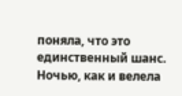поняла, что это единственный шанс. Ночью, как и велела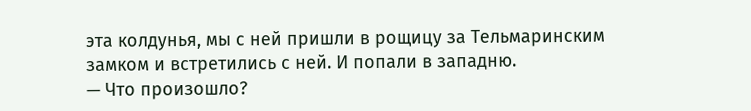эта колдунья, мы с ней пришли в рощицу за Тельмаринским замком и встретились с ней. И попали в западню.
— Что произошло?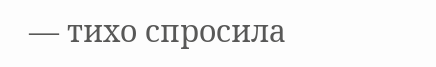— тихо спросила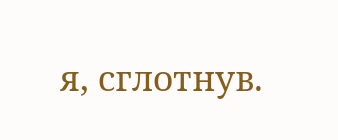я, сглотнув.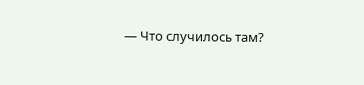— Что случилось там?